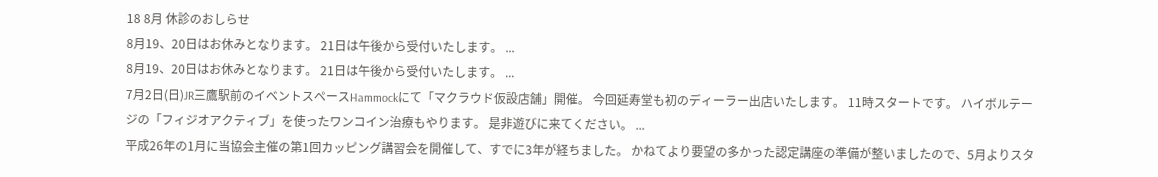18 8月 休診のおしらせ
8月19、20日はお休みとなります。 21日は午後から受付いたします。 ...
8月19、20日はお休みとなります。 21日は午後から受付いたします。 ...
7月2日(日)JR三鷹駅前のイベントスペースHammockにて「マクラウド仮設店舗」開催。 今回延寿堂も初のディーラー出店いたします。 11時スタートです。 ハイボルテージの「フィジオアクティブ」を使ったワンコイン治療もやります。 是非遊びに来てください。 ...
平成26年の1月に当協会主催の第1回カッピング講習会を開催して、すでに3年が経ちました。 かねてより要望の多かった認定講座の準備が整いましたので、5月よりスタ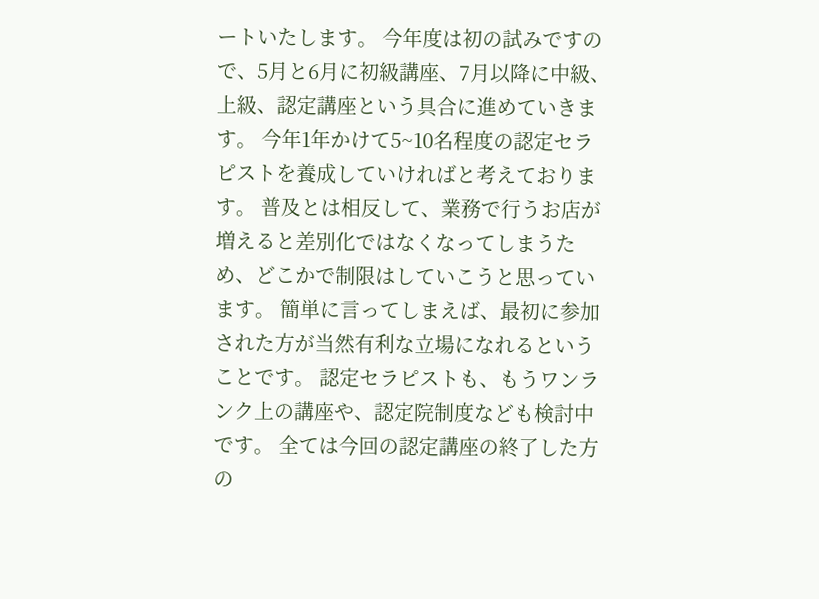ートいたします。 今年度は初の試みですので、5月と6月に初級講座、7月以降に中級、上級、認定講座という具合に進めていきます。 今年1年かけて5~10名程度の認定セラピストを養成していければと考えております。 普及とは相反して、業務で行うお店が増えると差別化ではなくなってしまうため、どこかで制限はしていこうと思っています。 簡単に言ってしまえば、最初に参加された方が当然有利な立場になれるということです。 認定セラピストも、もうワンランク上の講座や、認定院制度なども検討中です。 全ては今回の認定講座の終了した方の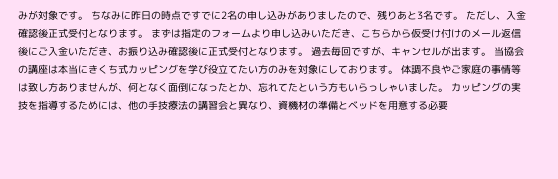みが対象です。 ちなみに昨日の時点ですでに2名の申し込みがありましたので、残りあと3名です。 ただし、入金確認後正式受付となります。 まずは指定のフォームより申し込みいただき、こちらから仮受け付けのメール返信後にご入金いただき、お振り込み確認後に正式受付となります。 過去毎回ですが、キャンセルが出ます。 当協会の講座は本当にきくち式カッピングを学び役立てたい方のみを対象にしております。 体調不良やご家庭の事情等は致し方ありませんが、何となく面倒になったとか、忘れてたという方もいらっしゃいました。 カッピングの実技を指導するためには、他の手技療法の講習会と異なり、資機材の準備とベッドを用意する必要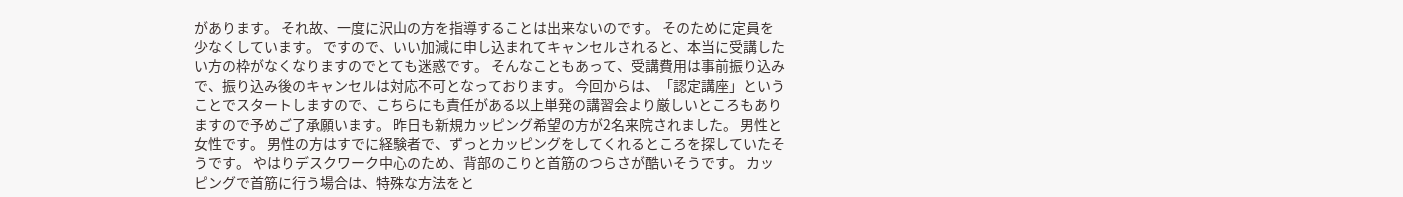があります。 それ故、一度に沢山の方を指導することは出来ないのです。 そのために定員を少なくしています。 ですので、いい加減に申し込まれてキャンセルされると、本当に受講したい方の枠がなくなりますのでとても迷惑です。 そんなこともあって、受講費用は事前振り込みで、振り込み後のキャンセルは対応不可となっております。 今回からは、「認定講座」ということでスタートしますので、こちらにも責任がある以上単発の講習会より厳しいところもありますので予めご了承願います。 昨日も新規カッピング希望の方が2名来院されました。 男性と女性です。 男性の方はすでに経験者で、ずっとカッピングをしてくれるところを探していたそうです。 やはりデスクワーク中心のため、背部のこりと首筋のつらさが酷いそうです。 カッピングで首筋に行う場合は、特殊な方法をと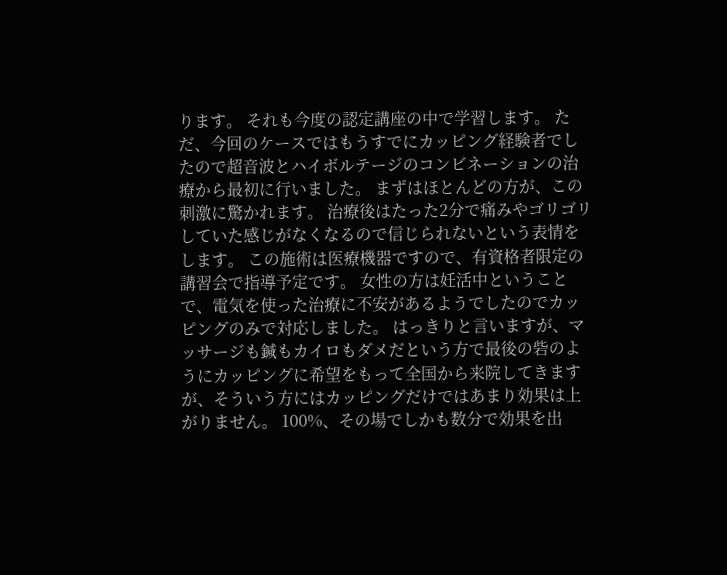ります。 それも今度の認定講座の中で学習します。 ただ、今回のケースではもうすでにカッピング経験者でしたので超音波とハイボルテージのコンビネーションの治療から最初に行いました。 まずはほとんどの方が、この刺激に驚かれます。 治療後はたった2分で痛みやゴリゴリしていた感じがなくなるので信じられないという表情をします。 この施術は医療機器ですので、有資格者限定の講習会で指導予定です。 女性の方は妊活中ということで、電気を使った治療に不安があるようでしたのでカッピングのみで対応しました。 はっきりと言いますが、マッサージも鍼もカイロもダメだという方で最後の砦のようにカッピングに希望をもって全国から来院してきますが、そういう方にはカッピングだけではあまり効果は上がりません。 100%、その場でしかも数分で効果を出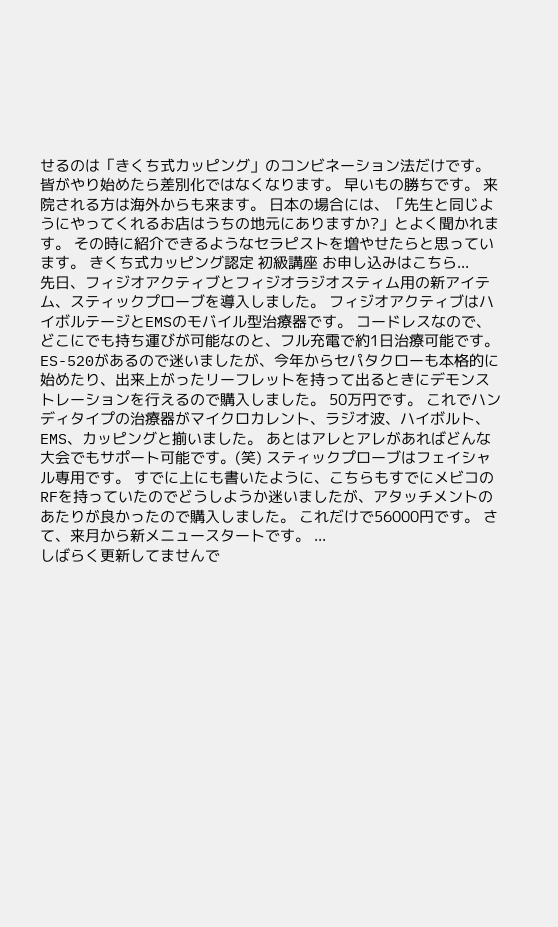せるのは「きくち式カッピング」のコンビネーション法だけです。 皆がやり始めたら差別化ではなくなります。 早いもの勝ちです。 来院される方は海外からも来ます。 日本の場合には、「先生と同じようにやってくれるお店はうちの地元にありますか?」とよく聞かれます。 その時に紹介できるようなセラピストを増やせたらと思っています。 きくち式カッピング認定 初級講座 お申し込みはこちら...
先日、フィジオアクティブとフィジオラジオスティム用の新アイテム、スティックプローブを導入しました。 フィジオアクティブはハイボルテージとEMSのモバイル型治療器です。 コードレスなので、どこにでも持ち運びが可能なのと、フル充電で約1日治療可能です。 ES-520があるので迷いましたが、今年からセパタクローも本格的に始めたり、出来上がったリーフレットを持って出るときにデモンストレーションを行えるので購入しました。 50万円です。 これでハンディタイプの治療器がマイクロカレント、ラジオ波、ハイボルト、EMS、カッピングと揃いました。 あとはアレとアレがあればどんな大会でもサポート可能です。(笑) スティックプローブはフェイシャル専用です。 すでに上にも書いたように、こちらもすでにメビコのRFを持っていたのでどうしようか迷いましたが、アタッチメントのあたりが良かったので購入しました。 これだけで56000円です。 さて、来月から新メニュースタートです。 ...
しばらく更新してませんで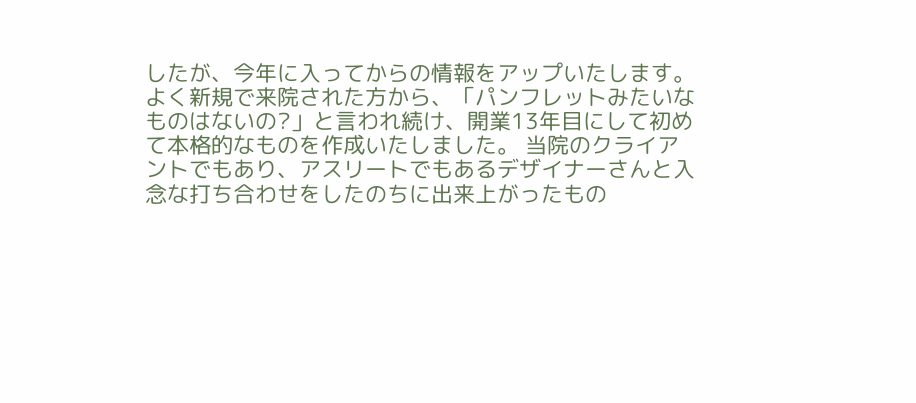したが、今年に入ってからの情報をアップいたします。 よく新規で来院された方から、「パンフレットみたいなものはないの?」と言われ続け、開業13年目にして初めて本格的なものを作成いたしました。 当院のクライアントでもあり、アスリートでもあるデザイナーさんと入念な打ち合わせをしたのちに出来上がったもの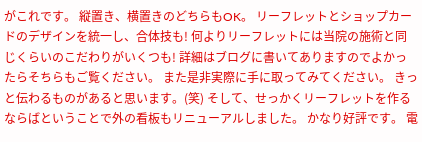がこれです。 縦置き、横置きのどちらもOK。 リーフレットとショップカードのデザインを統一し、合体技も! 何よりリーフレットには当院の施術と同じくらいのこだわりがいくつも! 詳細はブログに書いてありますのでよかったらそちらもご覧ください。 また是非実際に手に取ってみてください。 きっと伝わるものがあると思います。(笑) そして、せっかくリーフレットを作るならばということで外の看板もリニューアルしました。 かなり好評です。 電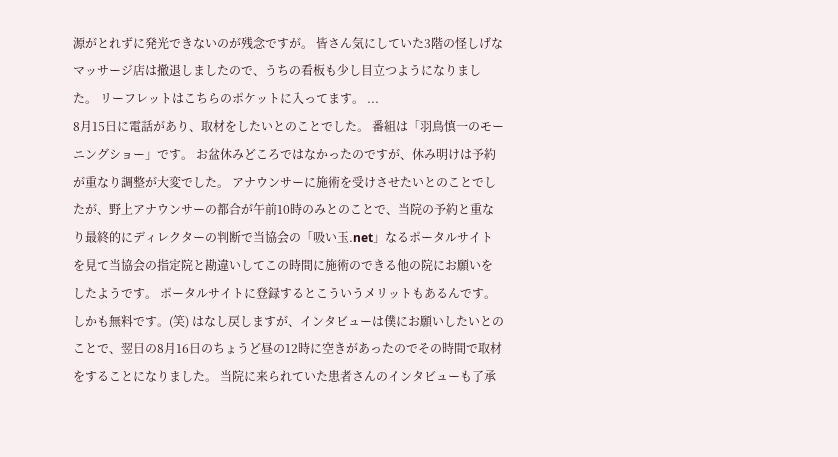源がとれずに発光できないのが残念ですが。 皆さん気にしていた3階の怪しげなマッサージ店は撤退しましたので、うちの看板も少し目立つようになりました。 リーフレットはこちらのポケットに入ってます。 ...
8月15日に電話があり、取材をしたいとのことでした。 番組は「羽鳥慎一のモーニングショー」です。 お盆休みどころではなかったのですが、休み明けは予約が重なり調整が大変でした。 アナウンサーに施術を受けさせたいとのことでしたが、野上アナウンサーの都合が午前10時のみとのことで、当院の予約と重なり最終的にディレクターの判断で当協会の「吸い玉.net」なるポータルサイトを見て当協会の指定院と勘違いしてこの時間に施術のできる他の院にお願いをしたようです。 ポータルサイトに登録するとこういうメリットもあるんです。 しかも無料です。(笑) はなし戻しますが、インタビューは僕にお願いしたいとのことで、翌日の8月16日のちょうど昼の12時に空きがあったのでその時間で取材をすることになりました。 当院に来られていた患者さんのインタビューも了承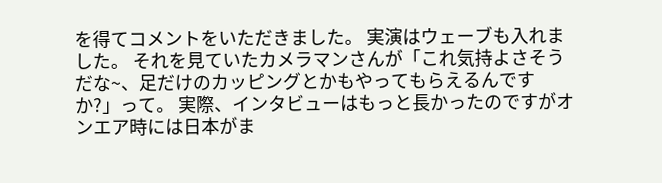を得てコメントをいただきました。 実演はウェーブも入れました。 それを見ていたカメラマンさんが「これ気持よさそうだな~、足だけのカッピングとかもやってもらえるんですか?」って。 実際、インタビューはもっと長かったのですがオンエア時には日本がま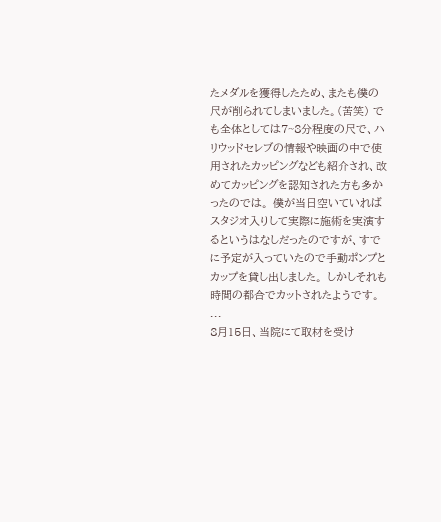たメダルを獲得したため、またも僕の尺が削られてしまいました。(苦笑) でも全体としては7~8分程度の尺で、ハリウッドセレブの情報や映画の中で使用されたカッピングなども紹介され、改めてカッピングを認知された方も多かったのでは。 僕が当日空いていればスタジオ入りして実際に施術を実演するというはなしだったのですが、すでに予定が入っていたので手動ポンプとカップを貸し出しました。 しかしそれも時間の都合でカットされたようです。 ...
8月15日、当院にて取材を受け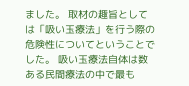ました。 取材の趣旨としては「吸い玉療法」を行う際の危険性についてということでした。 吸い玉療法自体は数ある民間療法の中で最も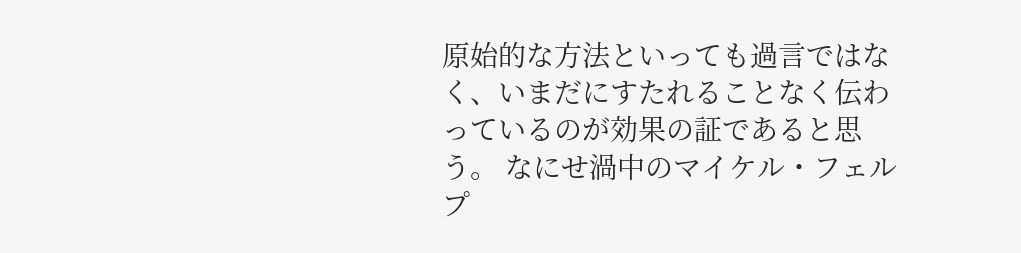原始的な方法といっても過言ではなく、いまだにすたれることなく伝わっているのが効果の証であると思う。 なにせ渦中のマイケル・フェルプ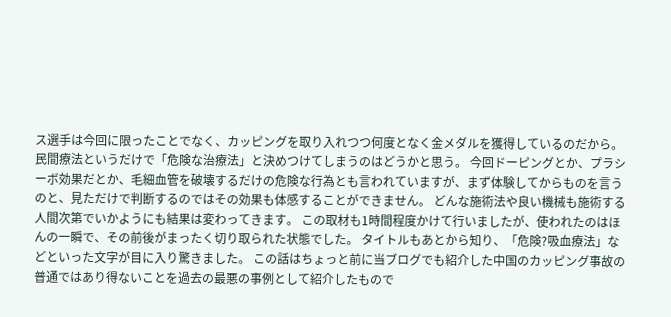ス選手は今回に限ったことでなく、カッピングを取り入れつつ何度となく金メダルを獲得しているのだから。 民間療法というだけで「危険な治療法」と決めつけてしまうのはどうかと思う。 今回ドーピングとか、プラシーボ効果だとか、毛細血管を破壊するだけの危険な行為とも言われていますが、まず体験してからものを言うのと、見ただけで判断するのではその効果も体感することができません。 どんな施術法や良い機械も施術する人間次第でいかようにも結果は変わってきます。 この取材も1時間程度かけて行いましたが、使われたのはほんの一瞬で、その前後がまったく切り取られた状態でした。 タイトルもあとから知り、「危険?吸血療法」などといった文字が目に入り驚きました。 この話はちょっと前に当ブログでも紹介した中国のカッピング事故の普通ではあり得ないことを過去の最悪の事例として紹介したもので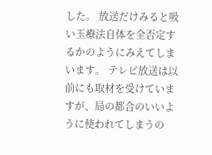した。 放送だけみると吸い玉療法自体を全否定するかのようにみえてしまいます。 テレビ放送は以前にも取材を受けていますが、局の都合のいいように使われてしまうの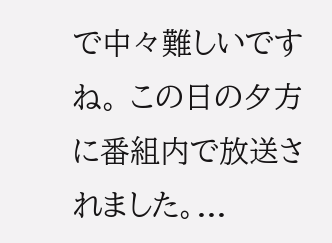で中々難しいですね。 この日の夕方に番組内で放送されました。...